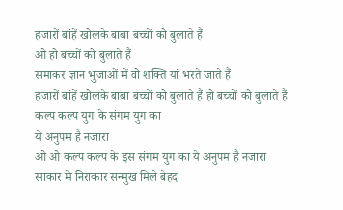हजारों बांहें खोलके बाबा बच्चों को बुलाते हैं
ओ हो बच्चों को बुलाते हैं
समाकर ज्ञान भुजाओं में वो शक्ति यां भरते जाते हैं
हजारों बांहें खोलके बाबा बच्चों को बुलाते हैं हो बच्चों को बुलाते हैं
कल्प कल्प युग के संगम युग का
ये अनुपम है नजारा
ओ ओ कल्प कल्प के इस संगम युग का ये अनुपम है नजारा
साकार मे निराकार सन्मुख मिले बेहद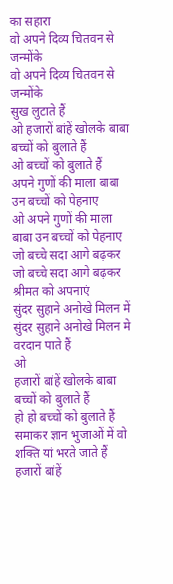का सहारा
वो अपने दिव्य चितवन से जन्मोंके
वो अपने दिव्य चितवन से जन्मोंके
सुख लुटाते हैं
ओ हजारों बांहें खोलके बाबा बच्चों को बुलाते हैं
ओ बच्चों को बुलाते हैं
अपने गुणों की माला बाबा उन बच्चों को पेहनाए
ओ अपने गुणों की माला बाबा उन बच्चों को पेहनाए
जो बच्चे सदा आगे बढ़कर
जो बच्चे सदा आगे बढ़कर श्रीमत को अपनाएं
सुंदर सुहाने अनोखे मिलन में
सुंदर सुहाने अनोखे मिलन मे वरदान पाते हैं
ओ
हजारों बांहें खोलके बाबा बच्चों को बुलाते हैं
हो हो बच्चों को बुलाते हैं
समाकर ज्ञान भुजाओं में वो शक्ति यां भरते जाते हैं
हजारों बांहें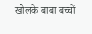खोलके बाबा बच्चों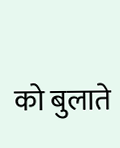को बुलाते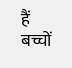हैं
बच्चों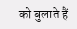को बुलाते हैं